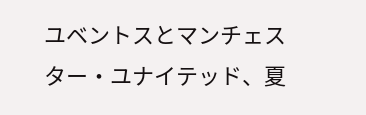ユベントスとマンチェスター・ユナイテッド、夏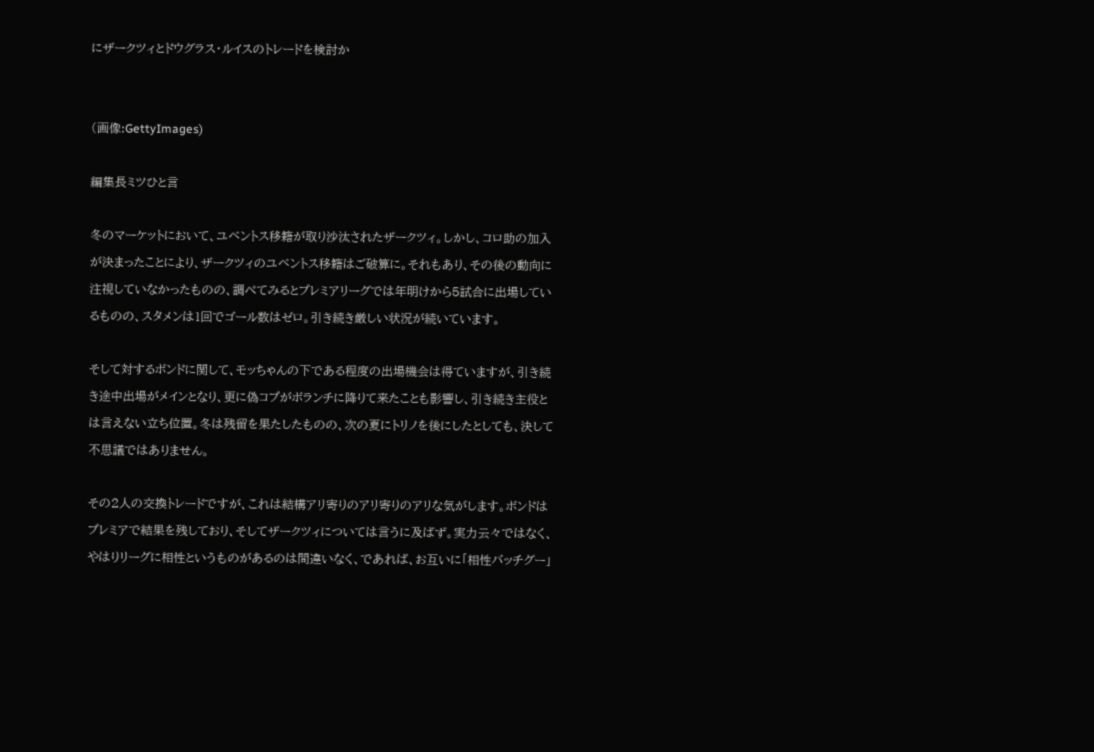にザークツィとドウグラス・ルイスのトレードを検討か


(画像:GettyImages)

編集長ミツひと言

冬のマーケットにおいて、ユベントス移籍が取り沙汰されたザークツィ。しかし、コロ助の加入が決まったことにより、ザークツィのユベントス移籍はご破算に。それもあり、その後の動向に注視していなかったものの、調べてみるとプレミアリーグでは年明けから5試合に出場しているものの、スタメンは1回でゴール数はゼロ。引き続き厳しい状況が続いています。

そして対するボンドに関して、モッちゃんの下である程度の出場機会は得ていますが、引き続き途中出場がメインとなり、更に偽コプがボランチに降りて来たことも影響し、引き続き主役とは言えない立ち位置。冬は残留を果たしたものの、次の夏にトリノを後にしたとしても、決して不思議ではありません。

その2人の交換トレードですが、これは結構アリ寄りのアリ寄りのアリな気がします。ボンドはプレミアで結果を残しており、そしてザークツィについては言うに及ばず。実力云々ではなく、やはりリーグに相性というものがあるのは間違いなく、であれば、お互いに「相性バッチグー」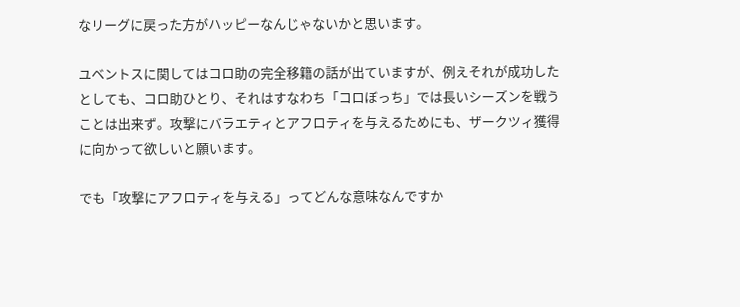なリーグに戻った方がハッピーなんじゃないかと思います。

ユベントスに関してはコロ助の完全移籍の話が出ていますが、例えそれが成功したとしても、コロ助ひとり、それはすなわち「コロぼっち」では長いシーズンを戦うことは出来ず。攻撃にバラエティとアフロティを与えるためにも、ザークツィ獲得に向かって欲しいと願います。

でも「攻撃にアフロティを与える」ってどんな意味なんですか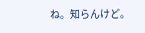ね。知らんけど。